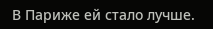В Париже ей стало лучше.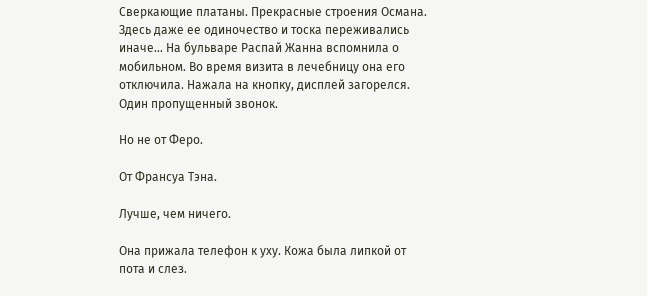Сверкающие платаны. Прекрасные строения Османа. Здесь даже ее одиночество и тоска переживались иначе… На бульваре Распай Жанна вспомнила о мобильном. Во время визита в лечебницу она его отключила. Нажала на кнопку, дисплей загорелся. Один пропущенный звонок.

Но не от Феро.

От Франсуа Тэна.

Лучше, чем ничего.

Она прижала телефон к уху. Кожа была липкой от пота и слез.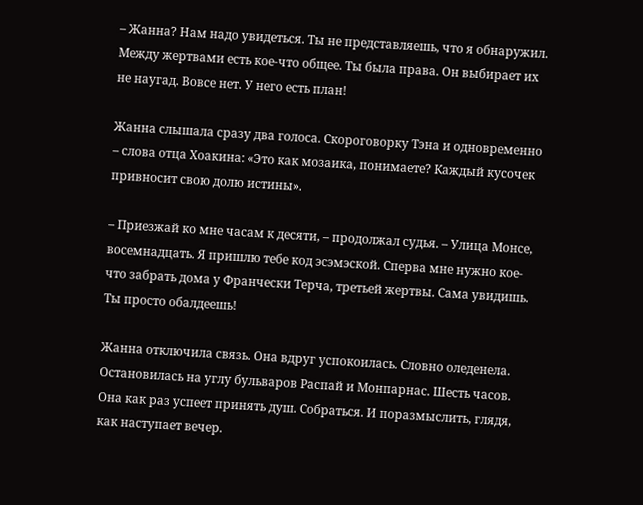– Жанна? Нам надо увидеться. Ты не представляешь, что я обнаружил. Между жертвами есть кое-что общее. Ты была права. Он выбирает их не наугад. Вовсе нет. У него есть план!

Жанна слышала сразу два голоса. Скороговорку Тэна и одновременно – слова отца Хоакина: «Это как мозаика, понимаете? Каждый кусочек привносит свою долю истины».

– Приезжай ко мне часам к десяти, – продолжал судья. – Улица Монсе, восемнадцать. Я пришлю тебе код эсэмэской. Сперва мне нужно кое-что забрать дома у Франчески Терча, третьей жертвы. Сама увидишь. Ты просто обалдеешь!

Жанна отключила связь. Она вдруг успокоилась. Словно оледенела. Остановилась на углу бульваров Распай и Монпарнас. Шесть часов. Она как раз успеет принять душ. Собраться. И поразмыслить, глядя, как наступает вечер.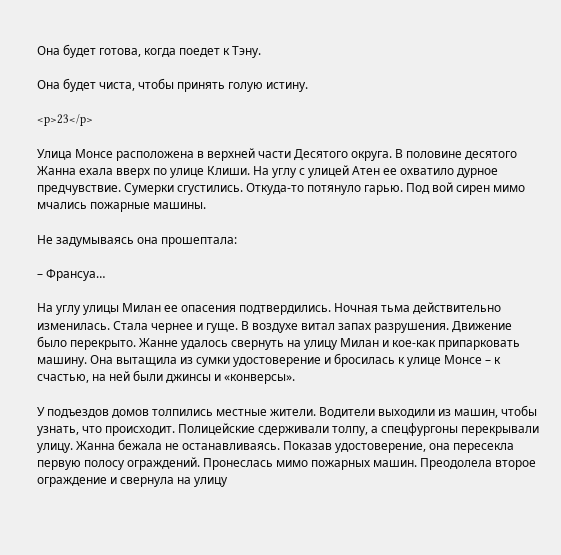Она будет готова, когда поедет к Тэну.

Она будет чиста, чтобы принять голую истину.

<p>23</p>

Улица Монсе расположена в верхней части Десятого округа. В половине десятого Жанна ехала вверх по улице Клиши. На углу с улицей Атен ее охватило дурное предчувствие. Сумерки сгустились. Откуда-то потянуло гарью. Под вой сирен мимо мчались пожарные машины.

Не задумываясь она прошептала:

– Франсуа…

На углу улицы Милан ее опасения подтвердились. Ночная тьма действительно изменилась. Стала чернее и гуще. В воздухе витал запах разрушения. Движение было перекрыто. Жанне удалось свернуть на улицу Милан и кое-как припарковать машину. Она вытащила из сумки удостоверение и бросилась к улице Монсе – к счастью, на ней были джинсы и «конверсы».

У подъездов домов толпились местные жители. Водители выходили из машин, чтобы узнать, что происходит. Полицейские сдерживали толпу, а спецфургоны перекрывали улицу. Жанна бежала не останавливаясь. Показав удостоверение, она пересекла первую полосу ограждений. Пронеслась мимо пожарных машин. Преодолела второе ограждение и свернула на улицу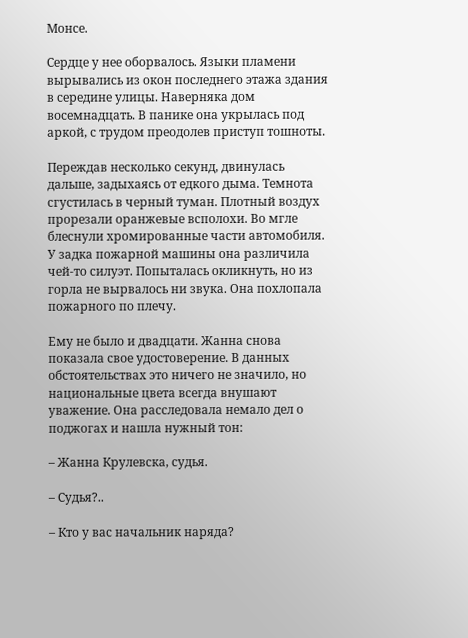Монсе.

Сердце у нее оборвалось. Языки пламени вырывались из окон последнего этажа здания в середине улицы. Наверняка дом восемнадцать. В панике она укрылась под аркой, с трудом преодолев приступ тошноты.

Переждав несколько секунд, двинулась дальше, задыхаясь от едкого дыма. Темнота сгустилась в черный туман. Плотный воздух прорезали оранжевые всполохи. Во мгле блеснули хромированные части автомобиля. У задка пожарной машины она различила чей-то силуэт. Попыталась окликнуть, но из горла не вырвалось ни звука. Она похлопала пожарного по плечу.

Ему не было и двадцати. Жанна снова показала свое удостоверение. В данных обстоятельствах это ничего не значило, но национальные цвета всегда внушают уважение. Она расследовала немало дел о поджогах и нашла нужный тон:

– Жанна Крулевска, судья.

– Судья?..

– Кто у вас начальник наряда?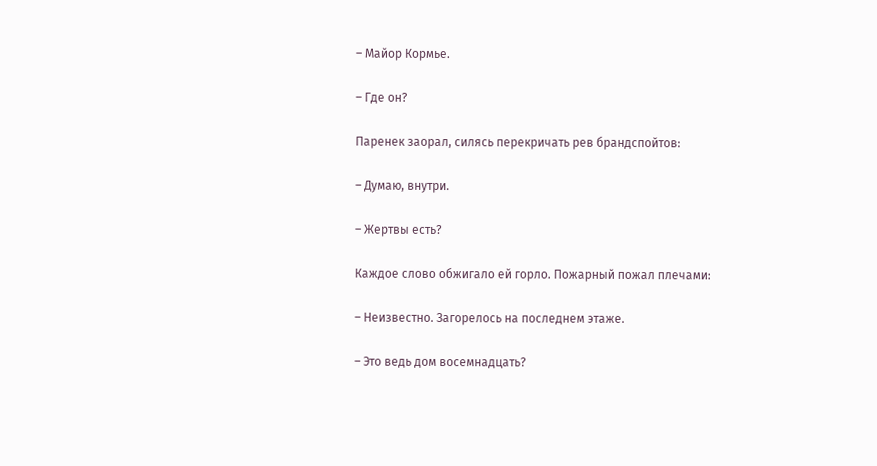– Майор Кормье.

– Где он?

Паренек заорал, силясь перекричать рев брандспойтов:

– Думаю, внутри.

– Жертвы есть?

Каждое слово обжигало ей горло. Пожарный пожал плечами:

– Неизвестно. Загорелось на последнем этаже.

– Это ведь дом восемнадцать?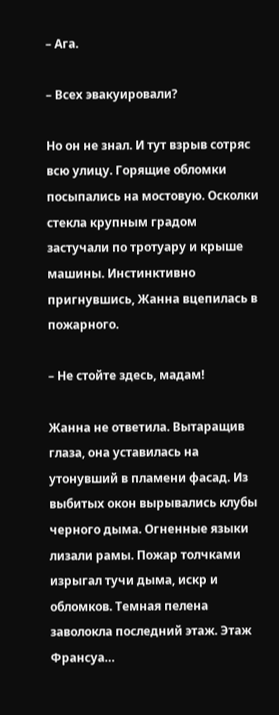– Ага.

– Всех эвакуировали?

Но он не знал. И тут взрыв сотряс всю улицу. Горящие обломки посыпались на мостовую. Осколки стекла крупным градом застучали по тротуару и крыше машины. Инстинктивно пригнувшись, Жанна вцепилась в пожарного.

– Не стойте здесь, мадам!

Жанна не ответила. Вытаращив глаза, она уставилась на утонувший в пламени фасад. Из выбитых окон вырывались клубы черного дыма. Огненные языки лизали рамы. Пожар толчками изрыгал тучи дыма, искр и обломков. Темная пелена заволокла последний этаж. Этаж Франсуа…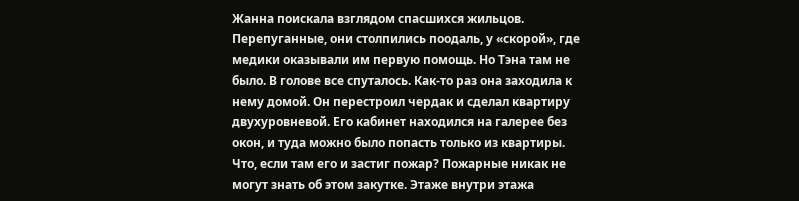Жанна поискала взглядом спасшихся жильцов. Перепуганные, они столпились поодаль, у «скорой», где медики оказывали им первую помощь. Но Тэна там не было. В голове все спуталось. Как-то раз она заходила к нему домой. Он перестроил чердак и сделал квартиру двухуровневой. Его кабинет находился на галерее без окон, и туда можно было попасть только из квартиры. Что, если там его и застиг пожар? Пожарные никак не могут знать об этом закутке. Этаже внутри этажа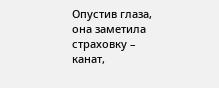Опустив глаза, она заметила страховку – канат,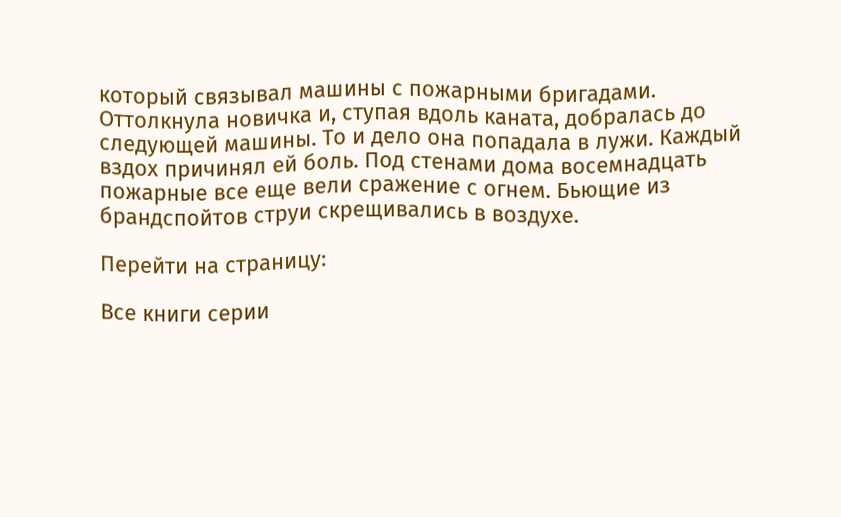который связывал машины с пожарными бригадами. Оттолкнула новичка и, ступая вдоль каната, добралась до следующей машины. То и дело она попадала в лужи. Каждый вздох причинял ей боль. Под стенами дома восемнадцать пожарные все еще вели сражение с огнем. Бьющие из брандспойтов струи скрещивались в воздухе.

Перейти на страницу:

Все книги серии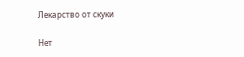Лекарство от скуки

Нет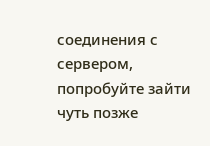соединения с сервером, попробуйте зайти чуть позже